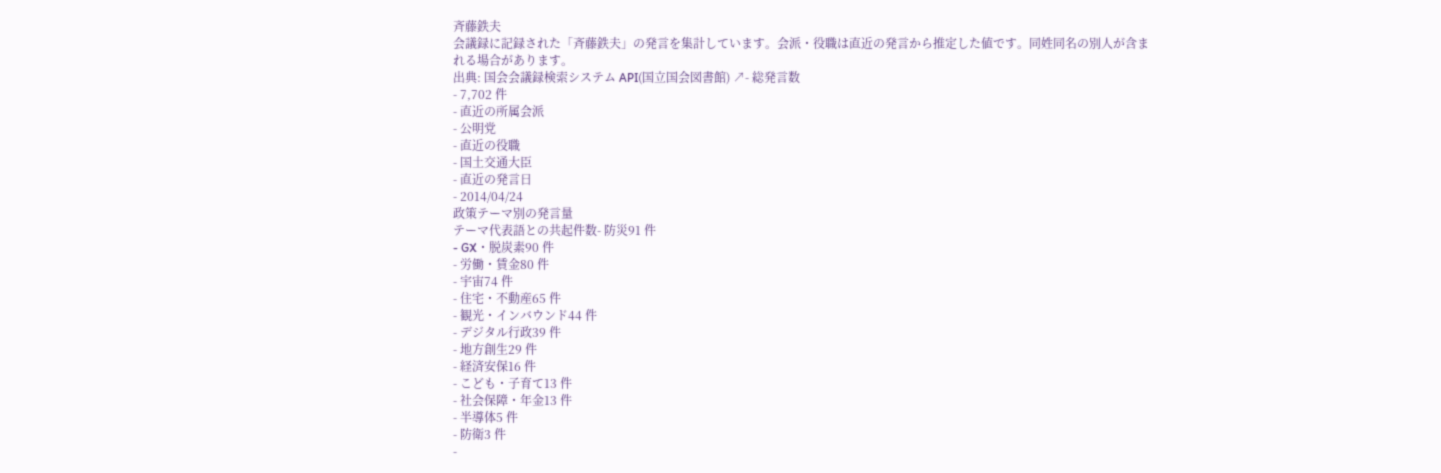斉藤鉄夫
会議録に記録された「斉藤鉄夫」の発言を集計しています。会派・役職は直近の発言から推定した値です。同姓同名の別人が含まれる場合があります。
出典: 国会会議録検索システム API(国立国会図書館) ↗- 総発言数
- 7,702 件
- 直近の所属会派
- 公明党
- 直近の役職
- 国土交通大臣
- 直近の発言日
- 2014/04/24
政策テーマ別の発言量
テーマ代表語との共起件数- 防災91 件
- GX・脱炭素90 件
- 労働・賃金80 件
- 宇宙74 件
- 住宅・不動産65 件
- 観光・インバウンド44 件
- デジタル行政39 件
- 地方創生29 件
- 経済安保16 件
- こども・子育て13 件
- 社会保障・年金13 件
- 半導体5 件
- 防衛3 件
-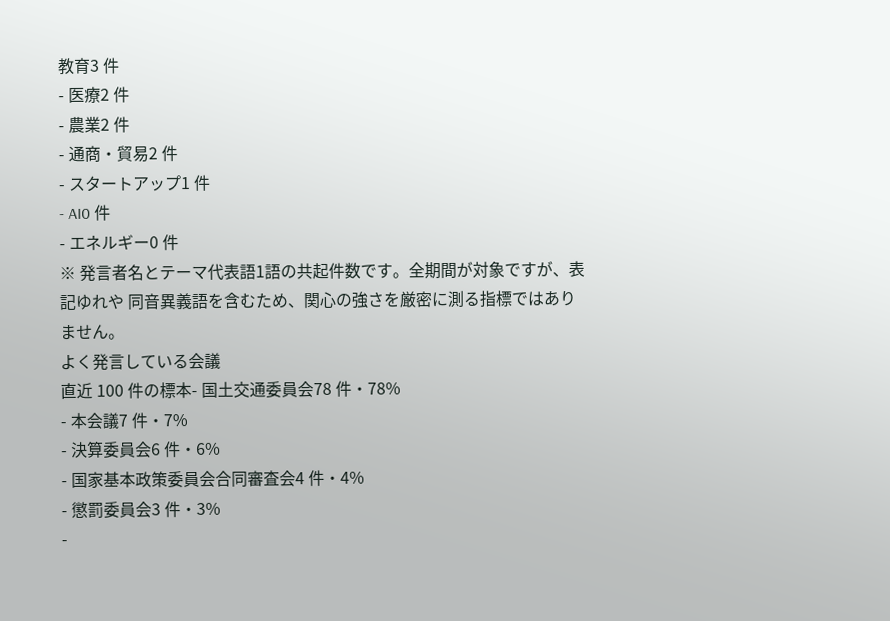教育3 件
- 医療2 件
- 農業2 件
- 通商・貿易2 件
- スタートアップ1 件
- AI0 件
- エネルギー0 件
※ 発言者名とテーマ代表語1語の共起件数です。全期間が対象ですが、表記ゆれや 同音異義語を含むため、関心の強さを厳密に測る指標ではありません。
よく発言している会議
直近 100 件の標本- 国土交通委員会78 件・78%
- 本会議7 件・7%
- 決算委員会6 件・6%
- 国家基本政策委員会合同審査会4 件・4%
- 懲罰委員会3 件・3%
-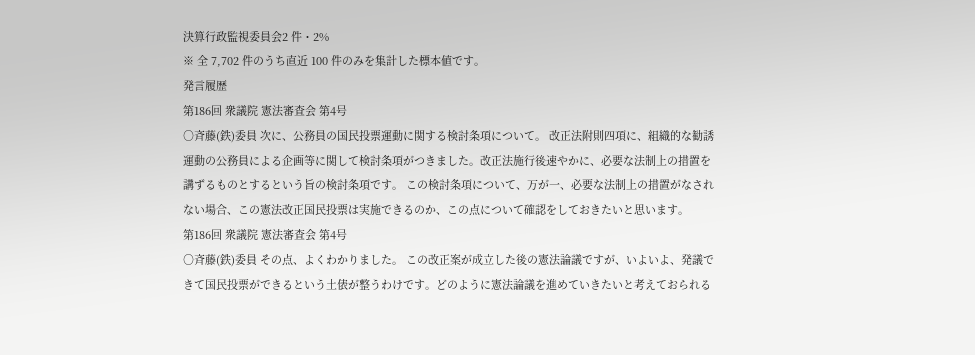決算行政監視委員会2 件・2%
※ 全 7,702 件のうち直近 100 件のみを集計した標本値です。
発言履歴
第186回 衆議院 憲法審査会 第4号
○斉藤(鉄)委員 次に、公務員の国民投票運動に関する検討条項について。 改正法附則四項に、組織的な勧誘運動の公務員による企画等に関して検討条項がつきました。改正法施行後速やかに、必要な法制上の措置を講ずるものとするという旨の検討条項です。 この検討条項について、万が一、必要な法制上の措置がなされない場合、この憲法改正国民投票は実施できるのか、この点について確認をしておきたいと思います。
第186回 衆議院 憲法審査会 第4号
○斉藤(鉄)委員 その点、よくわかりました。 この改正案が成立した後の憲法論議ですが、いよいよ、発議できて国民投票ができるという土俵が整うわけです。どのように憲法論議を進めていきたいと考えておられる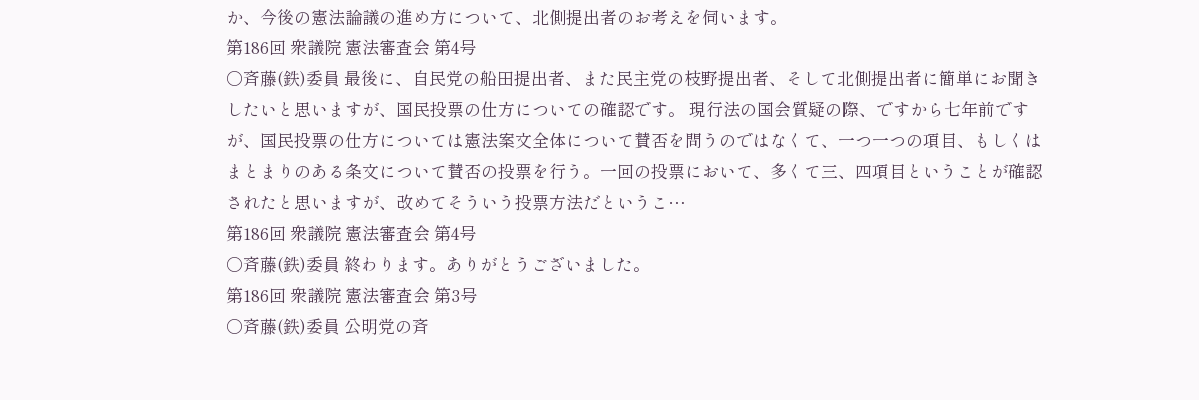か、今後の憲法論議の進め方について、北側提出者のお考えを伺います。
第186回 衆議院 憲法審査会 第4号
○斉藤(鉄)委員 最後に、自民党の船田提出者、また民主党の枝野提出者、そして北側提出者に簡単にお聞きしたいと思いますが、国民投票の仕方についての確認です。 現行法の国会質疑の際、ですから七年前ですが、国民投票の仕方については憲法案文全体について賛否を問うのではなくて、一つ一つの項目、もしくはまとまりのある条文について賛否の投票を行う。一回の投票において、多くて三、四項目ということが確認されたと思いますが、改めてそういう投票方法だというこ…
第186回 衆議院 憲法審査会 第4号
○斉藤(鉄)委員 終わります。ありがとうございました。
第186回 衆議院 憲法審査会 第3号
○斉藤(鉄)委員 公明党の斉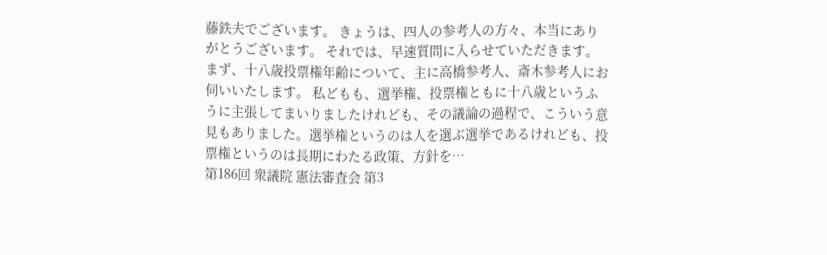藤鉄夫でございます。 きょうは、四人の参考人の方々、本当にありがとうございます。 それでは、早速質問に入らせていただきます。 まず、十八歳投票権年齢について、主に高橋参考人、斎木参考人にお伺いいたします。 私どもも、選挙権、投票権ともに十八歳というふうに主張してまいりましたけれども、その議論の過程で、こういう意見もありました。選挙権というのは人を選ぶ選挙であるけれども、投票権というのは長期にわたる政策、方針を…
第186回 衆議院 憲法審査会 第3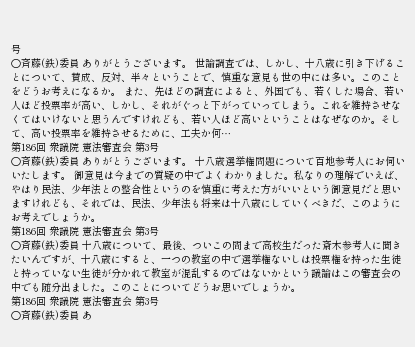号
○斉藤(鉄)委員 ありがとうございます。 世論調査では、しかし、十八歳に引き下げることについて、賛成、反対、半々ということで、慎重な意見も世の中には多い。このことをどうお考えになるか。 また、先ほどの調査によると、外国でも、若くした場合、若い人ほど投票率が高い、しかし、それがぐっと下がっていってしまう。これを維持させなくてはいけないと思うんですけれども、若い人ほど高いということはなぜなのか。そして、高い投票率を維持させるために、工夫か何…
第186回 衆議院 憲法審査会 第3号
○斉藤(鉄)委員 ありがとうございます。 十八歳選挙権問題について百地参考人にお伺いいたします。 御意見は今までの質疑の中でよくわかりました。私なりの理解でいえば、やはり民法、少年法との整合性というのを慎重に考えた方がいいという御意見だと思いますけれども、それでは、民法、少年法も将来は十八歳にしていくべきだ、このようにお考えでしょうか。
第186回 衆議院 憲法審査会 第3号
○斉藤(鉄)委員 十八歳について、最後、ついこの間まで高校生だった斎木参考人に聞きたいんですが、十八歳にすると、一つの教室の中で選挙権ないしは投票権を持った生徒と持っていない生徒が分かれて教室が混乱するのではないかという議論はこの審査会の中でも随分出ました。このことについてどうお思いでしょうか。
第186回 衆議院 憲法審査会 第3号
○斉藤(鉄)委員 あ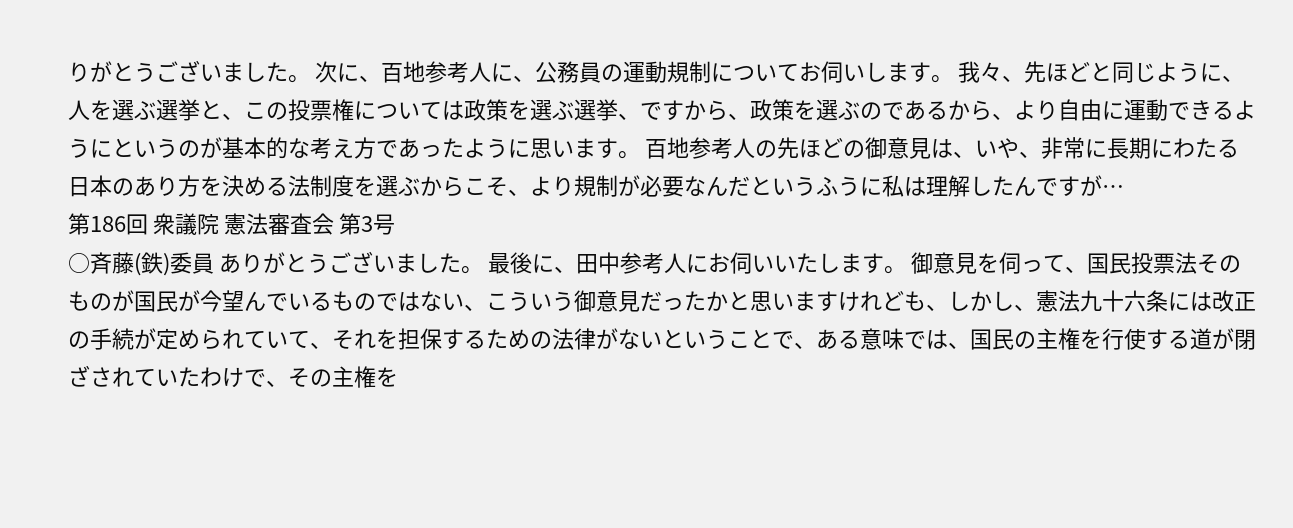りがとうございました。 次に、百地参考人に、公務員の運動規制についてお伺いします。 我々、先ほどと同じように、人を選ぶ選挙と、この投票権については政策を選ぶ選挙、ですから、政策を選ぶのであるから、より自由に運動できるようにというのが基本的な考え方であったように思います。 百地参考人の先ほどの御意見は、いや、非常に長期にわたる日本のあり方を決める法制度を選ぶからこそ、より規制が必要なんだというふうに私は理解したんですが…
第186回 衆議院 憲法審査会 第3号
○斉藤(鉄)委員 ありがとうございました。 最後に、田中参考人にお伺いいたします。 御意見を伺って、国民投票法そのものが国民が今望んでいるものではない、こういう御意見だったかと思いますけれども、しかし、憲法九十六条には改正の手続が定められていて、それを担保するための法律がないということで、ある意味では、国民の主権を行使する道が閉ざされていたわけで、その主権を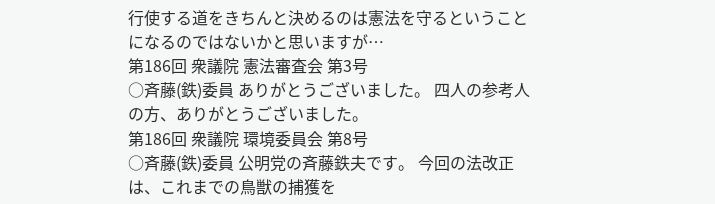行使する道をきちんと決めるのは憲法を守るということになるのではないかと思いますが…
第186回 衆議院 憲法審査会 第3号
○斉藤(鉄)委員 ありがとうございました。 四人の参考人の方、ありがとうございました。
第186回 衆議院 環境委員会 第8号
○斉藤(鉄)委員 公明党の斉藤鉄夫です。 今回の法改正は、これまでの鳥獣の捕獲を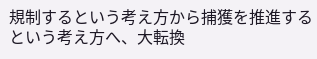規制するという考え方から捕獲を推進するという考え方へ、大転換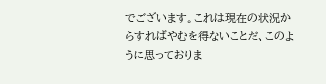でございます。これは現在の状況からすればやむを得ないことだ、このように思っておりま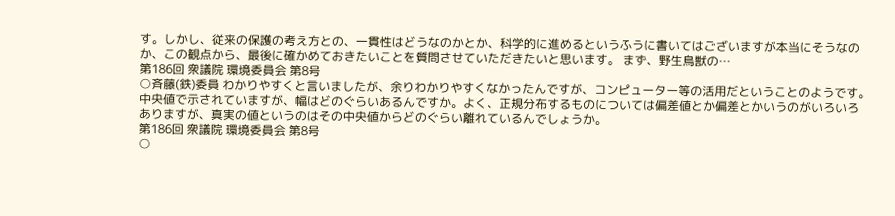す。しかし、従来の保護の考え方との、一貫性はどうなのかとか、科学的に進めるというふうに書いてはございますが本当にそうなのか、この観点から、最後に確かめておきたいことを質問させていただきたいと思います。 まず、野生鳥獣の…
第186回 衆議院 環境委員会 第8号
○斉藤(鉄)委員 わかりやすくと言いましたが、余りわかりやすくなかったんですが、コンピューター等の活用だということのようです。 中央値で示されていますが、幅はどのぐらいあるんですか。よく、正規分布するものについては偏差値とか偏差とかいうのがいろいろありますが、真実の値というのはその中央値からどのぐらい離れているんでしょうか。
第186回 衆議院 環境委員会 第8号
○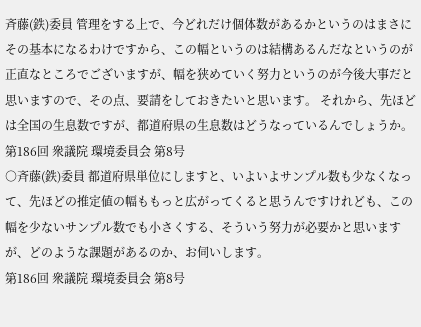斉藤(鉄)委員 管理をする上で、今どれだけ個体数があるかというのはまさにその基本になるわけですから、この幅というのは結構あるんだなというのが正直なところでございますが、幅を狭めていく努力というのが今後大事だと思いますので、その点、要請をしておきたいと思います。 それから、先ほどは全国の生息数ですが、都道府県の生息数はどうなっているんでしょうか。
第186回 衆議院 環境委員会 第8号
○斉藤(鉄)委員 都道府県単位にしますと、いよいよサンプル数も少なくなって、先ほどの推定値の幅ももっと広がってくると思うんですけれども、この幅を少ないサンプル数でも小さくする、そういう努力が必要かと思いますが、どのような課題があるのか、お伺いします。
第186回 衆議院 環境委員会 第8号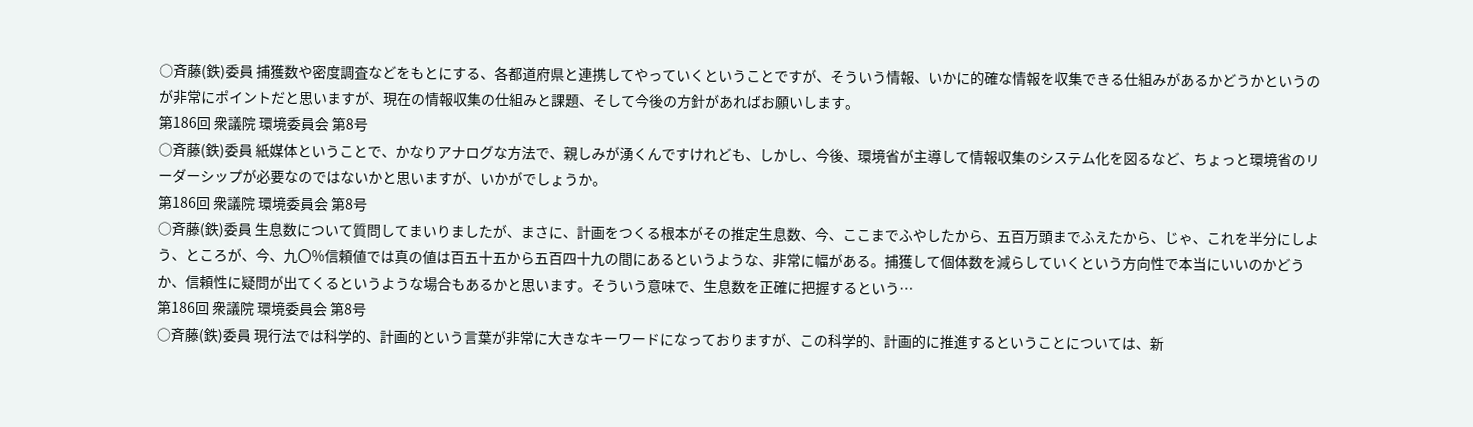○斉藤(鉄)委員 捕獲数や密度調査などをもとにする、各都道府県と連携してやっていくということですが、そういう情報、いかに的確な情報を収集できる仕組みがあるかどうかというのが非常にポイントだと思いますが、現在の情報収集の仕組みと課題、そして今後の方針があればお願いします。
第186回 衆議院 環境委員会 第8号
○斉藤(鉄)委員 紙媒体ということで、かなりアナログな方法で、親しみが湧くんですけれども、しかし、今後、環境省が主導して情報収集のシステム化を図るなど、ちょっと環境省のリーダーシップが必要なのではないかと思いますが、いかがでしょうか。
第186回 衆議院 環境委員会 第8号
○斉藤(鉄)委員 生息数について質問してまいりましたが、まさに、計画をつくる根本がその推定生息数、今、ここまでふやしたから、五百万頭までふえたから、じゃ、これを半分にしよう、ところが、今、九〇%信頼値では真の値は百五十五から五百四十九の間にあるというような、非常に幅がある。捕獲して個体数を減らしていくという方向性で本当にいいのかどうか、信頼性に疑問が出てくるというような場合もあるかと思います。そういう意味で、生息数を正確に把握するという…
第186回 衆議院 環境委員会 第8号
○斉藤(鉄)委員 現行法では科学的、計画的という言葉が非常に大きなキーワードになっておりますが、この科学的、計画的に推進するということについては、新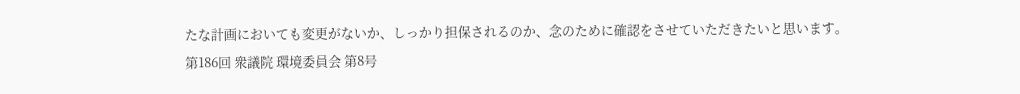たな計画においても変更がないか、しっかり担保されるのか、念のために確認をさせていただきたいと思います。
第186回 衆議院 環境委員会 第8号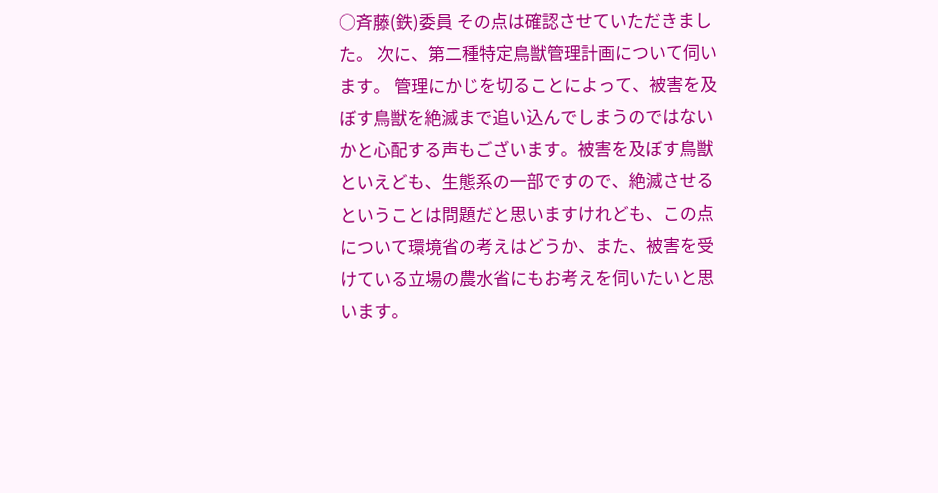○斉藤(鉄)委員 その点は確認させていただきました。 次に、第二種特定鳥獣管理計画について伺います。 管理にかじを切ることによって、被害を及ぼす鳥獣を絶滅まで追い込んでしまうのではないかと心配する声もございます。被害を及ぼす鳥獣といえども、生態系の一部ですので、絶滅させるということは問題だと思いますけれども、この点について環境省の考えはどうか、また、被害を受けている立場の農水省にもお考えを伺いたいと思います。